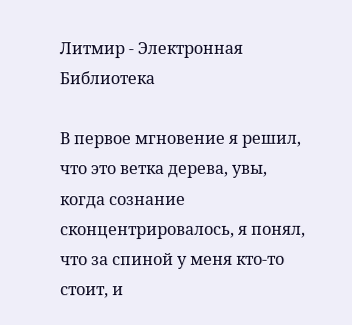Литмир - Электронная Библиотека

В первое мгновение я решил, что это ветка дерева, увы, когда сознание сконцентрировалось, я понял, что за спиной у меня кто-то стоит, и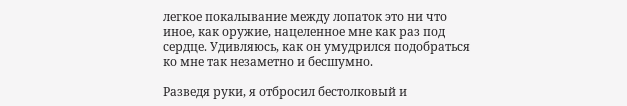легкое покалывание между лопаток это ни что иное, как оружие, нацеленное мне как раз под сердце. Удивляюсь, как он умудрился подобраться ко мне так незаметно и бесшумно.

Разведя руки, я отбросил бестолковый и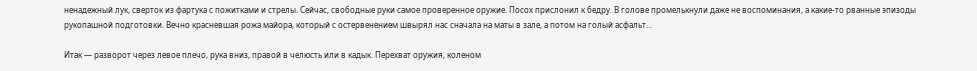ненадежный лук, сверток из фартука с пожитками и стрелы. Сейчас, свободные руки самое проверенное оружие. Посох прислонил к бедру. В голове промелькнули даже не воспоминания, а какие-то рванные эпизоды рукопашной подготовки. Вечно красневшая рожа майора, который с остервенением швырял нас сначала на маты в зале, а потом на голый асфальт…

Итак — разворот через левое плечо, рука вниз, правой в челюсть или в кадык. Перехват оружия, коленом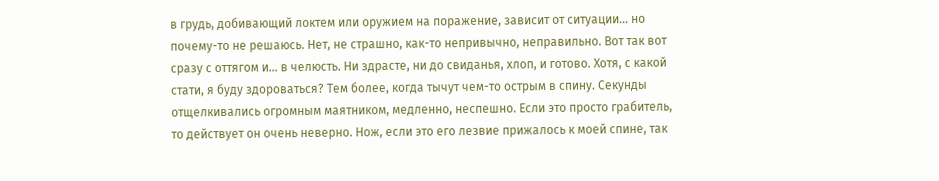в грудь, добивающий локтем или оружием на поражение, зависит от ситуации… но почему-то не решаюсь. Нет, не страшно, как-то непривычно, неправильно. Вот так вот сразу с оттягом и… в челюсть. Ни здрасте, ни до свиданья, хлоп, и готово. Хотя, с какой стати, я буду здороваться? Тем более, когда тычут чем-то острым в спину. Секунды отщелкивались огромным маятником, медленно, неспешно. Если это просто грабитель, то действует он очень неверно. Нож, если это его лезвие прижалось к моей спине, так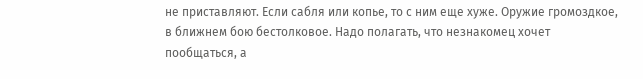не приставляют. Если сабля или копье, то с ним еще хуже. Оружие громоздкое, в ближнем бою бестолковое. Надо полагать, что незнакомец хочет пообщаться, а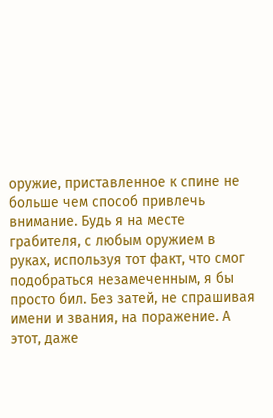оружие, приставленное к спине не больше чем способ привлечь внимание. Будь я на месте грабителя, с любым оружием в руках, используя тот факт, что смог подобраться незамеченным, я бы просто бил. Без затей, не спрашивая имени и звания, на поражение. А этот, даже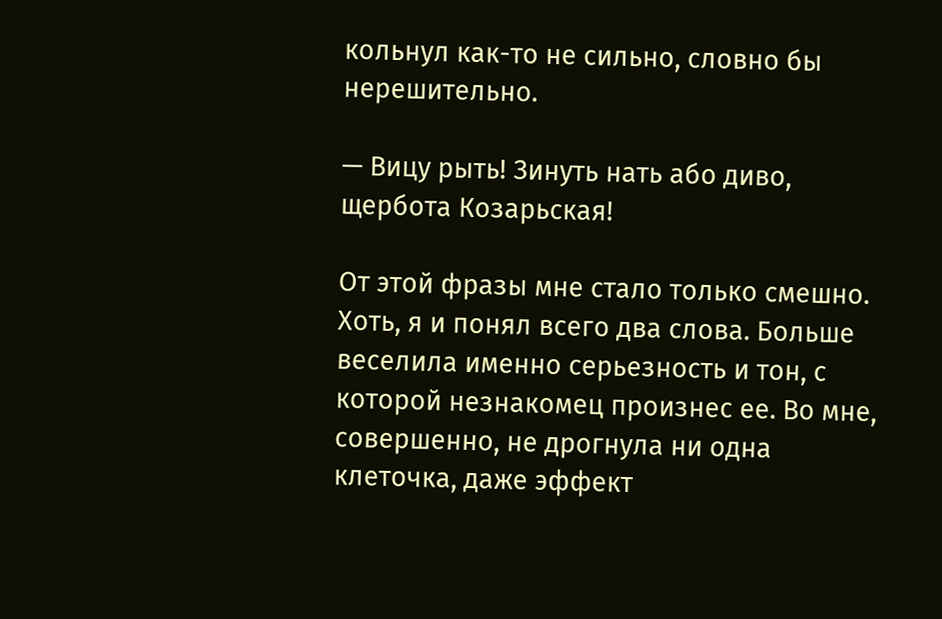кольнул как-то не сильно, словно бы нерешительно.

— Вицу рыть! Зинуть нать або диво, щербота Козарьская!

От этой фразы мне стало только смешно. Хоть, я и понял всего два слова. Больше веселила именно серьезность и тон, с которой незнакомец произнес ее. Во мне, совершенно, не дрогнула ни одна клеточка, даже эффект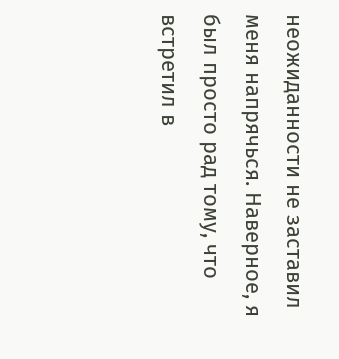неожиданности не заставил меня напрячься. Наверное, я был просто рад тому, что встретил в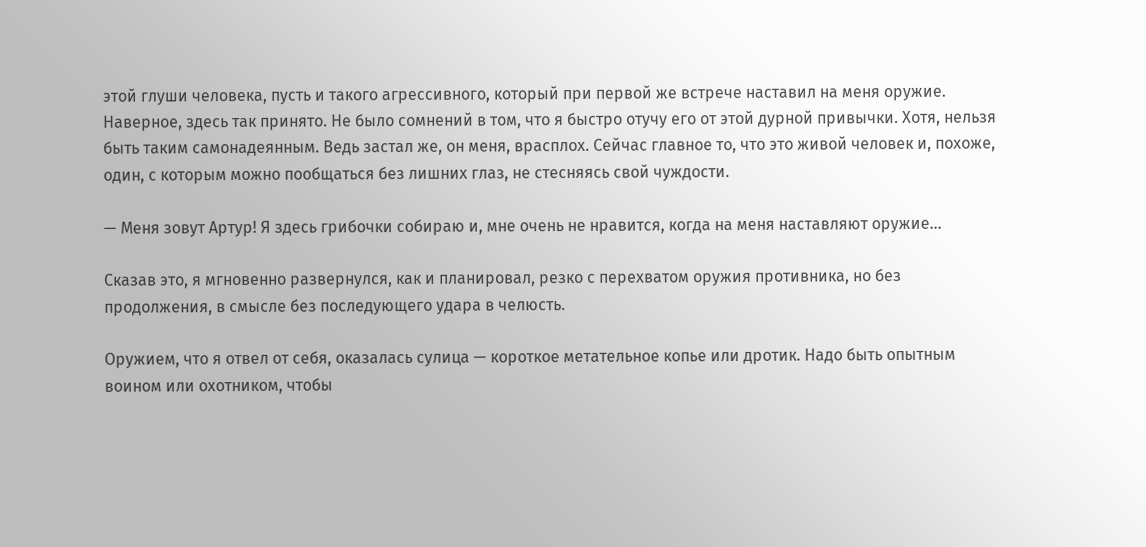этой глуши человека, пусть и такого агрессивного, который при первой же встрече наставил на меня оружие. Наверное, здесь так принято. Не было сомнений в том, что я быстро отучу его от этой дурной привычки. Хотя, нельзя быть таким самонадеянным. Ведь застал же, он меня, врасплох. Сейчас главное то, что это живой человек и, похоже, один, с которым можно пообщаться без лишних глаз, не стесняясь свой чуждости.

— Меня зовут Артур! Я здесь грибочки собираю и, мне очень не нравится, когда на меня наставляют оружие…

Сказав это, я мгновенно развернулся, как и планировал, резко с перехватом оружия противника, но без продолжения, в смысле без последующего удара в челюсть.

Оружием, что я отвел от себя, оказалась сулица — короткое метательное копье или дротик. Надо быть опытным воином или охотником, чтобы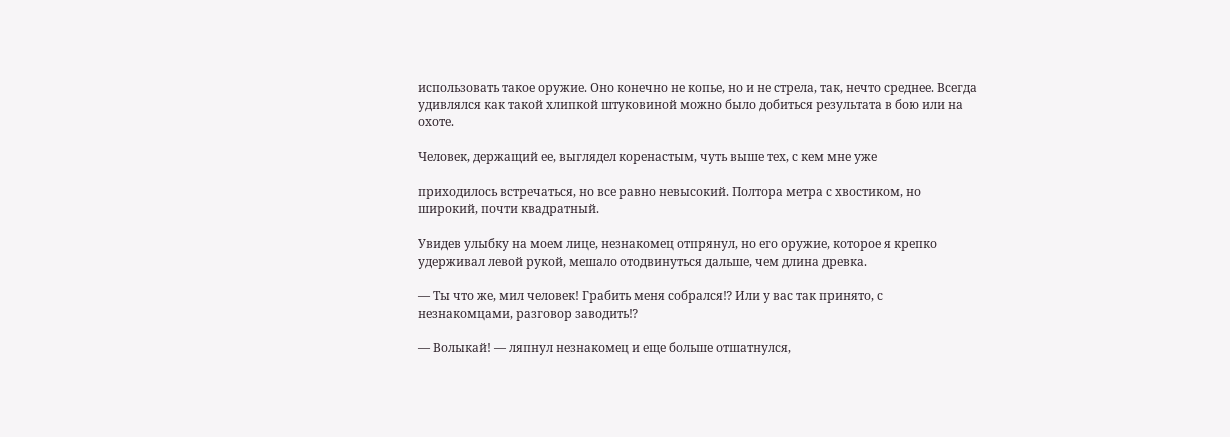использовать такое оружие. Оно конечно не копье, но и не стрела, так, нечто среднее. Всегда удивлялся как такой хлипкой штуковиной можно было добиться результата в бою или на охоте.

Человек, держащий ее, выглядел коренастым, чуть выше тех, с кем мне уже

приходилось встречаться, но все равно невысокий. Полтора метра с хвостиком, но широкий, почти квадратный.

Увидев улыбку на моем лице, незнакомец отпрянул, но его оружие, которое я крепко удерживал левой рукой, мешало отодвинуться дальше, чем длина древка.

— Ты что же, мил человек! Грабить меня собрался⁉ Или у вас так принято, с незнакомцами, разговор заводить⁉

— Волыкай! — ляпнул незнакомец и еще больше отшатнулся,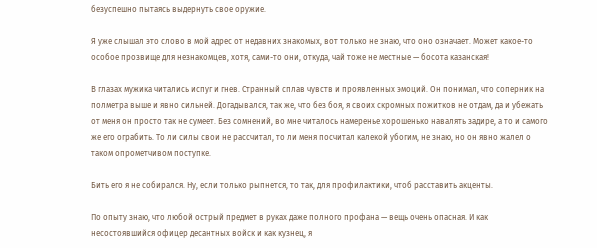безуспешно пытаясь выдернуть свое оружие.

Я уже слышал это слово в мой адрес от недавних знакомых, вот только не знаю, что оно означает. Может какое-то особое прозвище для незнакомцев, хотя, сами-то они, откуда, чай тоже не местные — босота казанская!

В глазах мужика читались испуг и гнев. Странный сплав чувств и проявленных эмоций. Он понимал, что соперник на полметра выше и явно сильней. Догадывался, так же, что без боя, я своих скромных пожитков не отдам, да и убежать от меня он просто так не сумеет. Без сомнений, во мне читалось намеренье хорошенько навалять задире, а то и самого же его ограбить. То ли силы свои не рассчитал, то ли меня посчитал калекой убогим, не знаю, но он явно жалел о таком опрометчивом поступке.

Бить его я не собирался. Ну, если только рыпнется, то так, для профилактики, чтоб расставить акценты.

По опыту знаю, что любой острый предмет в руках даже полного профана — вещь очень опасная. И как несостоявшийся офицер десантных войск и как кузнец, я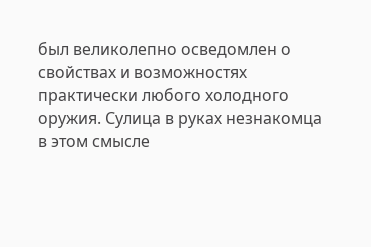был великолепно осведомлен о свойствах и возможностях практически любого холодного оружия. Сулица в руках незнакомца в этом смысле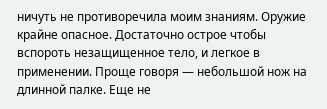ничуть не противоречила моим знаниям. Оружие крайне опасное. Достаточно острое чтобы вспороть незащищенное тело, и легкое в применении. Проще говоря — небольшой нож на длинной палке. Еще не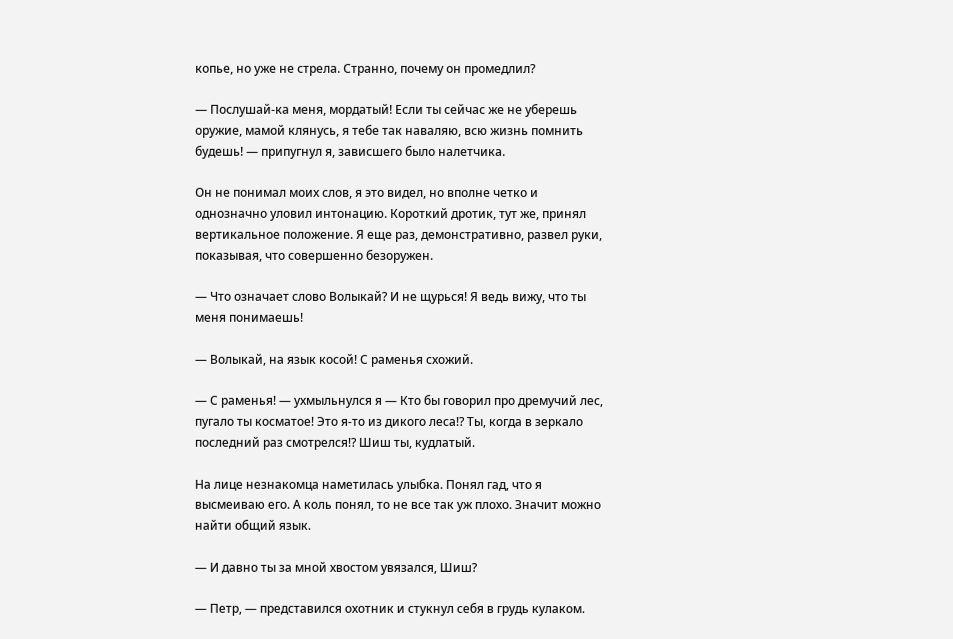копье, но уже не стрела. Странно, почему он промедлил?

— Послушай-ка меня, мордатый! Если ты сейчас же не уберешь оружие, мамой клянусь, я тебе так наваляю, всю жизнь помнить будешь! — припугнул я, зависшего было налетчика.

Он не понимал моих слов, я это видел, но вполне четко и однозначно уловил интонацию. Короткий дротик, тут же, принял вертикальное положение. Я еще раз, демонстративно, развел руки, показывая, что совершенно безоружен.

— Что означает слово Волыкай? И не щурься! Я ведь вижу, что ты меня понимаешь!

— Волыкай, на язык косой! С раменья схожий.

— С раменья! — ухмыльнулся я — Кто бы говорил про дремучий лес, пугало ты косматое! Это я-то из дикого леса⁉ Ты, когда в зеркало последний раз смотрелся⁉ Шиш ты, кудлатый.

На лице незнакомца наметилась улыбка. Понял гад, что я высмеиваю его. А коль понял, то не все так уж плохо. Значит можно найти общий язык.

— И давно ты за мной хвостом увязался, Шиш?

— Петр, — представился охотник и стукнул себя в грудь кулаком.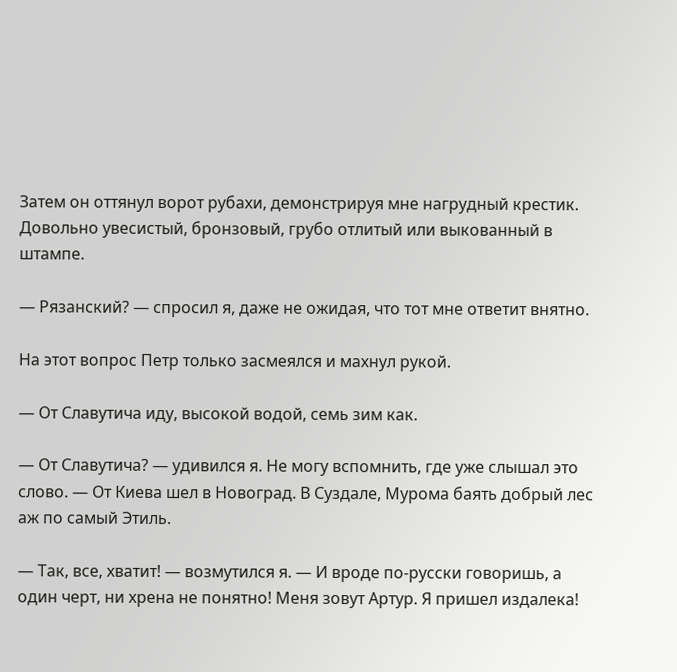Затем он оттянул ворот рубахи, демонстрируя мне нагрудный крестик. Довольно увесистый, бронзовый, грубо отлитый или выкованный в штампе.

— Рязанский? — спросил я, даже не ожидая, что тот мне ответит внятно.

На этот вопрос Петр только засмеялся и махнул рукой.

— От Славутича иду, высокой водой, семь зим как.

— От Славутича? — удивился я. Не могу вспомнить, где уже слышал это слово. — От Киева шел в Новоград. В Суздале, Мурома баять добрый лес аж по самый Этиль.

— Так, все, хватит! — возмутился я. — И вроде по-русски говоришь, а один черт, ни хрена не понятно! Меня зовут Артур. Я пришел издалека!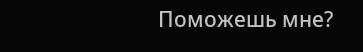Поможешь мне?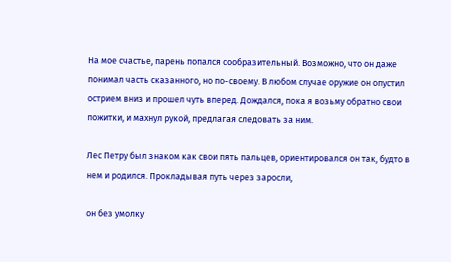На мое счастье, парень попался сообразительный. Возможно, что он даже понимал часть сказанного, но по-своему. В любом случае оружие он опустил острием вниз и прошел чуть вперед. Дождался, пока я возьму обратно свои пожитки, и махнул рукой, предлагая следовать за ним.

Лес Петру был знаком как свои пять пальцев, ориентировался он так, будто в нем и родился. Прокладывая путь через заросли,

он без умолку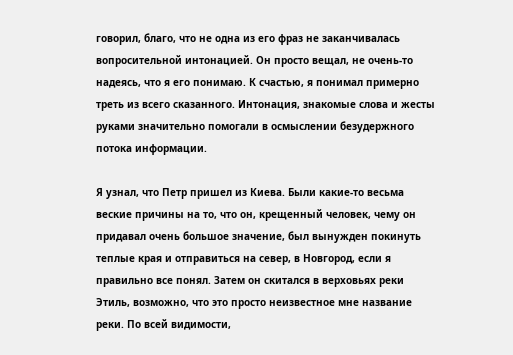говорил, благо, что не одна из его фраз не заканчивалась вопросительной интонацией. Он просто вещал, не очень-то надеясь, что я его понимаю. К счастью, я понимал примерно треть из всего сказанного. Интонация, знакомые слова и жесты руками значительно помогали в осмыслении безудержного потока информации.

Я узнал, что Петр пришел из Киева. Были какие-то весьма веские причины на то, что он, крещенный человек, чему он придавал очень большое значение, был вынужден покинуть теплые края и отправиться на север, в Новгород, если я правильно все понял. Затем он скитался в верховьях реки Этиль, возможно, что это просто неизвестное мне название реки. По всей видимости,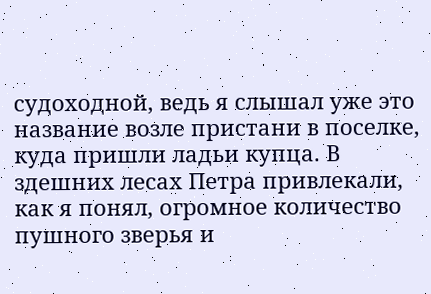судоходной, ведь я слышал уже это название возле пристани в поселке, куда пришли ладьи купца. В здешних лесах Петра привлекали, как я понял, огромное количество пушного зверья и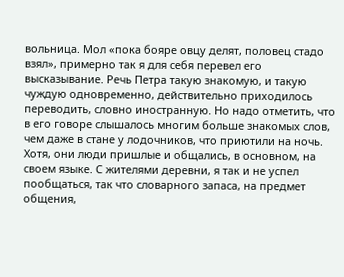вольница. Мол «пока бояре овцу делят, половец стадо взял», примерно так я для себя перевел его высказывание. Речь Петра такую знакомую, и такую чуждую одновременно, действительно приходилось переводить, словно иностранную. Но надо отметить, что в его говоре слышалось многим больше знакомых слов, чем даже в стане у лодочников, что приютили на ночь. Хотя, они люди пришлые и общались, в основном, на своем языке. С жителями деревни, я так и не успел пообщаться, так что словарного запаса, на предмет общения,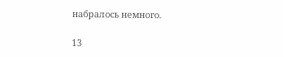набралось немного.

13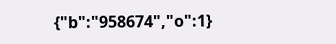{"b":"958674","o":1}